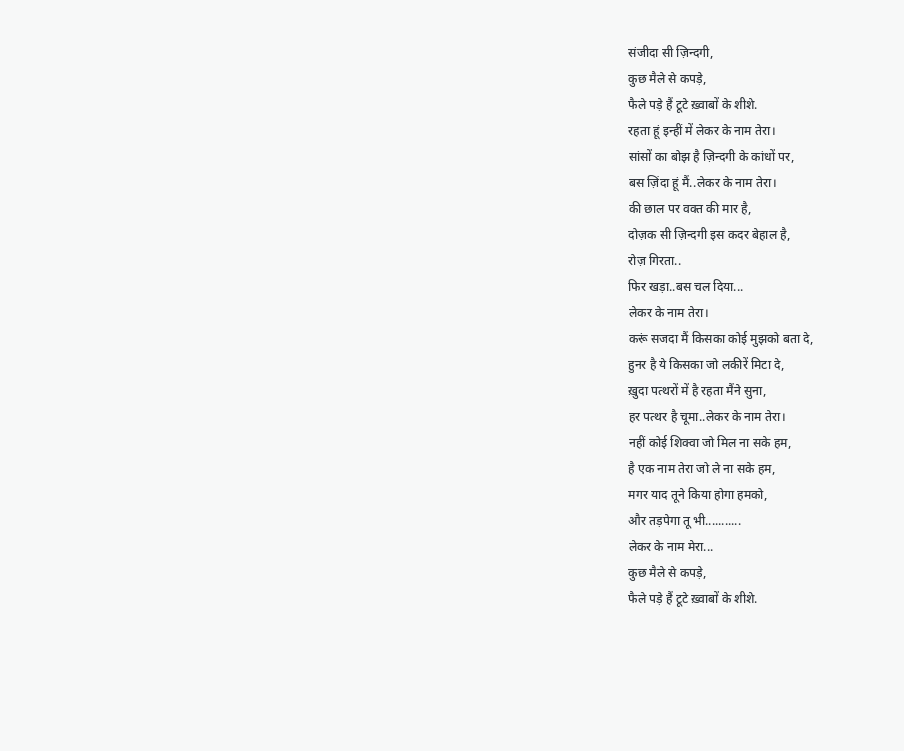संजीदा सी ज़िन्दगी,
कुछ मैले से कपड़े,
फैले पड़े हैं टूटे ख़्वाबों के शीशे.
रहता हूं इन्हीं में लेकर के नाम तेरा।
सांसों का बोझ है ज़िन्दगी के कांधों पर,
बस ज़िंदा हूं मैं..लेकर के नाम तेरा।
की छाल पर वक्त की मार है,
दोज़क सी ज़िन्दगी इस कदर बेहाल है,
रोज़ गिरता..
फिर खड़ा..बस चल दिया...
लेकर के नाम तेरा।
करूं सजदा मैं किसका कोई मुझको बता दे,
हुनर है ये किसका जो लकीरें मिटा दे,
ख़ुदा पत्थरों में है रहता मैंने सुना,
हर पत्थर है चूमा..लेकर के नाम तेरा।
नहीं कोई शिक्वा जो मिल ना सके हम,
है एक नाम तेरा जो ले ना सके हम,
मगर याद तूने किया होगा हमको,
और तड़पेगा तू भी...........
लेकर के नाम मेरा...
कुछ मैले से कपड़े,
फैले पड़े हैं टूटे ख़्वाबों के शीशे.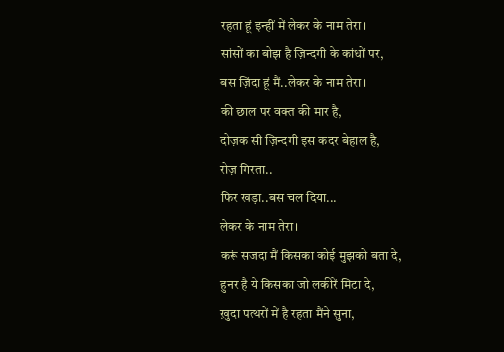रहता हूं इन्हीं में लेकर के नाम तेरा।
सांसों का बोझ है ज़िन्दगी के कांधों पर,
बस ज़िंदा हूं मैं..लेकर के नाम तेरा।
की छाल पर वक्त की मार है,
दोज़क सी ज़िन्दगी इस कदर बेहाल है,
रोज़ गिरता..
फिर खड़ा..बस चल दिया...
लेकर के नाम तेरा।
करूं सजदा मैं किसका कोई मुझको बता दे,
हुनर है ये किसका जो लकीरें मिटा दे,
ख़ुदा पत्थरों में है रहता मैंने सुना,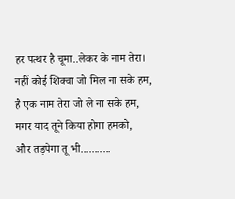हर पत्थर है चूमा..लेकर के नाम तेरा।
नहीं कोई शिक्वा जो मिल ना सके हम,
है एक नाम तेरा जो ले ना सके हम,
मगर याद तूने किया होगा हमको,
और तड़पेगा तू भी...........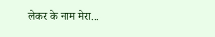लेकर के नाम मेरा...